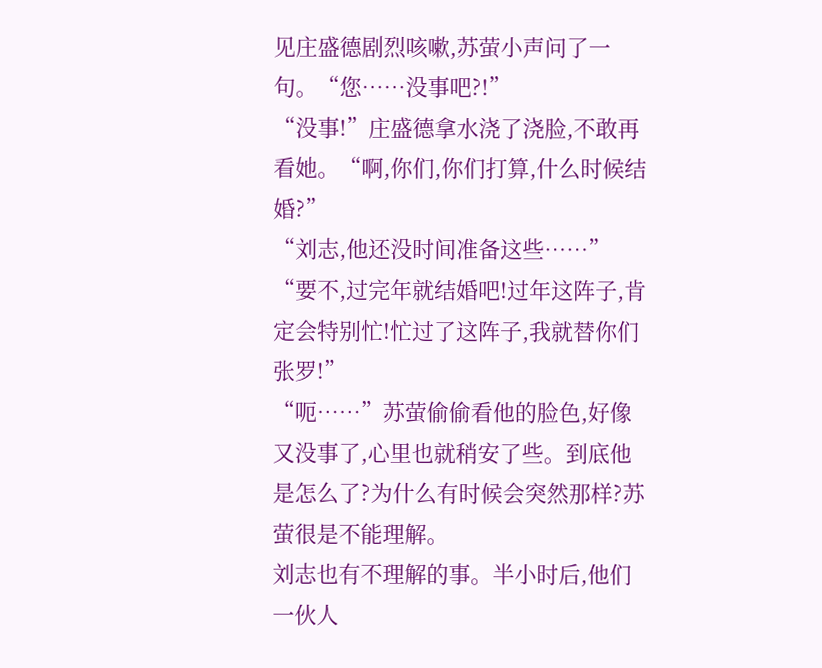见庄盛德剧烈咳嗽,苏萤小声问了一句。“您……没事吧?!”
“没事!”庄盛德拿水浇了浇脸,不敢再看她。“啊,你们,你们打算,什么时候结婚?”
“刘志,他还没时间准备这些……”
“要不,过完年就结婚吧!过年这阵子,肯定会特别忙!忙过了这阵子,我就替你们张罗!”
“呃……”苏萤偷偷看他的脸色,好像又没事了,心里也就稍安了些。到底他是怎么了?为什么有时候会突然那样?苏萤很是不能理解。
刘志也有不理解的事。半小时后,他们一伙人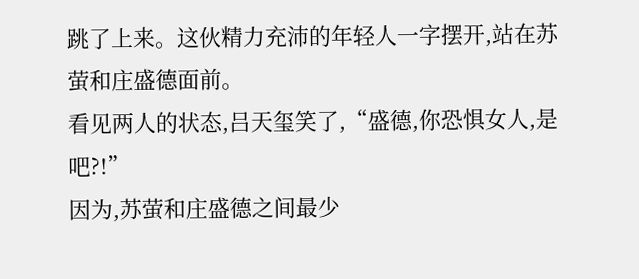跳了上来。这伙精力充沛的年轻人一字摆开,站在苏萤和庄盛德面前。
看见两人的状态,吕天玺笑了,“盛德,你恐惧女人,是吧?!”
因为,苏萤和庄盛德之间最少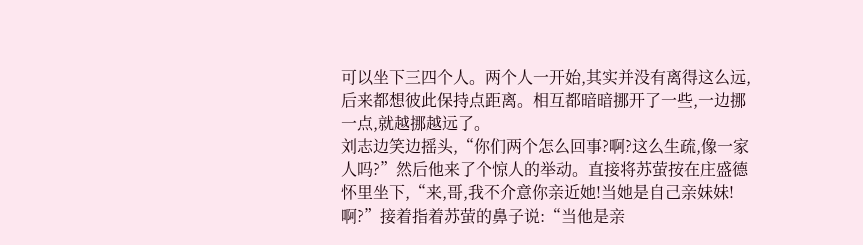可以坐下三四个人。两个人一开始,其实并没有离得这么远,后来都想彼此保持点距离。相互都暗暗挪开了一些,一边挪一点,就越挪越远了。
刘志边笑边摇头,“你们两个怎么回事?啊?这么生疏,像一家人吗?”然后他来了个惊人的举动。直接将苏萤按在庄盛德怀里坐下,“来,哥,我不介意你亲近她!当她是自己亲妹妹!啊?”接着指着苏萤的鼻子说:“当他是亲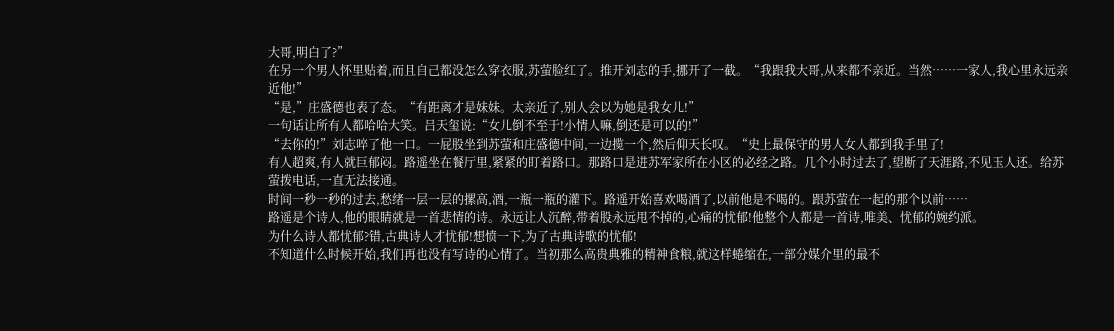大哥,明白了?”
在另一个男人怀里贴着,而且自己都没怎么穿衣服,苏萤脸红了。推开刘志的手,挪开了一截。“我跟我大哥,从来都不亲近。当然……一家人,我心里永远亲近他!”
“是,”庄盛德也表了态。“有距离才是妹妹。太亲近了,别人会以为她是我女儿!”
一句话让所有人都哈哈大笑。吕天玺说:“女儿倒不至于!小情人嘛,倒还是可以的!”
“去你的!”刘志啐了他一口。一屁股坐到苏萤和庄盛德中间,一边揽一个,然后仰天长叹。“史上最保守的男人女人都到我手里了!
有人超爽,有人就巨郁闷。路遥坐在餐厅里,紧紧的盯着路口。那路口是进苏军家所在小区的必经之路。几个小时过去了,望断了天涯路,不见玉人还。给苏萤拨电话,一直无法接通。
时间一秒一秒的过去,愁绪一层一层的摞高,酒,一瓶一瓶的灌下。路遥开始喜欢喝酒了,以前他是不喝的。跟苏萤在一起的那个以前……
路遥是个诗人,他的眼睛就是一首悲情的诗。永远让人沉醉,带着股永远甩不掉的,心痛的忧郁!他整个人都是一首诗,唯美、忧郁的婉约派。
为什么诗人都忧郁?错,古典诗人才忧郁!想愤一下,为了古典诗歌的忧郁!
不知道什么时候开始,我们再也没有写诗的心情了。当初那么高贵典雅的精神食粮,就这样蜷缩在,一部分媒介里的最不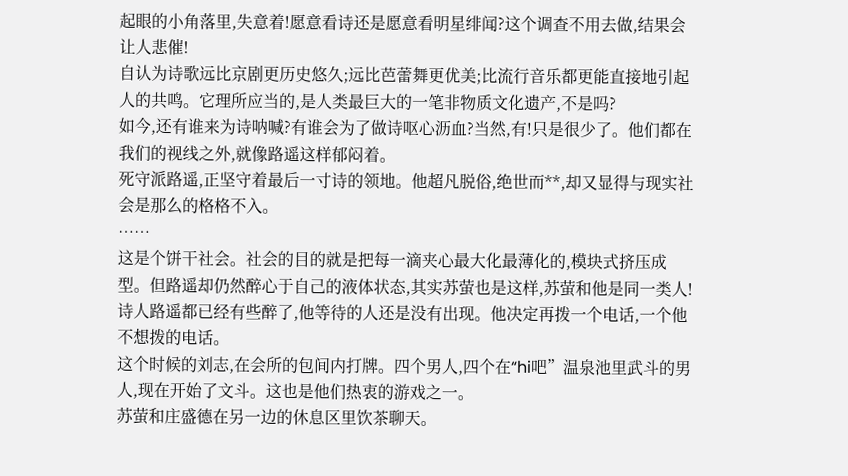起眼的小角落里,失意着!愿意看诗还是愿意看明星绯闻?这个调查不用去做,结果会让人悲催!
自认为诗歌远比京剧更历史悠久;远比芭蕾舞更优美;比流行音乐都更能直接地引起人的共鸣。它理所应当的,是人类最巨大的一笔非物质文化遗产,不是吗?
如今,还有谁来为诗呐喊?有谁会为了做诗呕心沥血?当然,有!只是很少了。他们都在我们的视线之外,就像路遥这样郁闷着。
死守派路遥,正坚守着最后一寸诗的领地。他超凡脱俗,绝世而**,却又显得与现实社会是那么的格格不入。
……
这是个饼干社会。社会的目的就是把每一滴夹心最大化最薄化的,模块式挤压成型。但路遥却仍然醉心于自己的液体状态,其实苏萤也是这样,苏萤和他是同一类人!
诗人路遥都已经有些醉了,他等待的人还是没有出现。他决定再拨一个电话,一个他不想拨的电话。
这个时候的刘志,在会所的包间内打牌。四个男人,四个在“hi吧”温泉池里武斗的男人,现在开始了文斗。这也是他们热衷的游戏之一。
苏萤和庄盛德在另一边的休息区里饮茶聊天。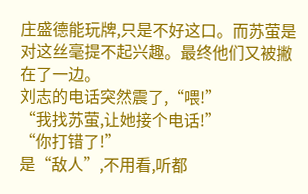庄盛德能玩牌,只是不好这口。而苏萤是对这丝毫提不起兴趣。最终他们又被撇在了一边。
刘志的电话突然震了,“喂!”
“我找苏萤,让她接个电话!”
“你打错了!”
是“敌人”,不用看,听都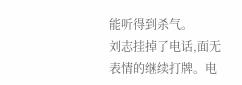能听得到杀气。
刘志挂掉了电话,面无表情的继续打牌。电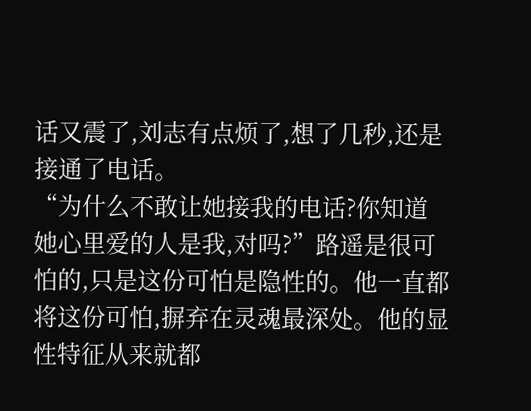话又震了,刘志有点烦了,想了几秒,还是接通了电话。
“为什么不敢让她接我的电话?你知道她心里爱的人是我,对吗?”路遥是很可怕的,只是这份可怕是隐性的。他一直都将这份可怕,摒弃在灵魂最深处。他的显性特征从来就都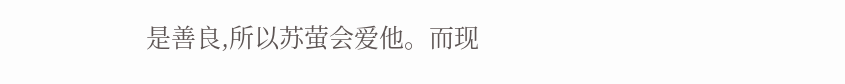是善良,所以苏萤会爱他。而现